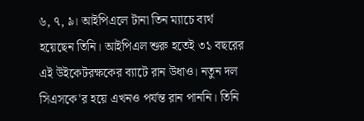৬, ৭, ৯। আইপিএলে টানা তিন ম্যাচে ব্যর্থ হয়েছেন তিনি। আইপিএল শুরু হতেই ৩১ বছরের এই উইকেটরক্ষকের ব্যাটে রান উধাও। নতুন দল সিএসকে'র হয়ে এখনও পর্যন্ত রান পাননি। তিনি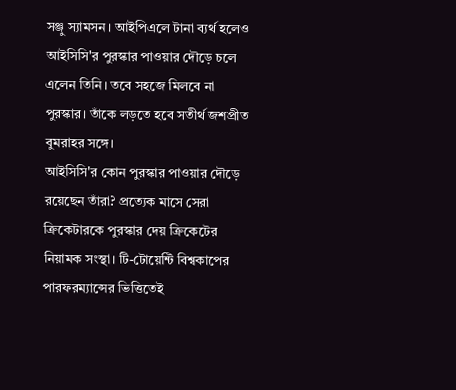সঞ্জু স্যামসন। আইপিএলে টানা ব্যর্থ হলেও আইসিসি'র পুরস্কার পাওয়ার দৌড়ে চলে এলেন তিনি। তবে সহজে মিলবে না পুরস্কার। তাঁকে লড়তে হবে সতীর্থ জশপ্রীত বুমরাহর সঙ্গে।
আইসিসি'র কোন পুরস্কার পাওয়ার দৌড়ে রয়েছেন তাঁরা? প্রত্যেক মাসে সেরা ক্রিকেটারকে পুরস্কার দেয় ক্রিকেটের নিয়ামক সংস্থা। টি-টোয়েন্টি বিশ্বকাপের পারফরম্যান্সের ভিত্তিতেই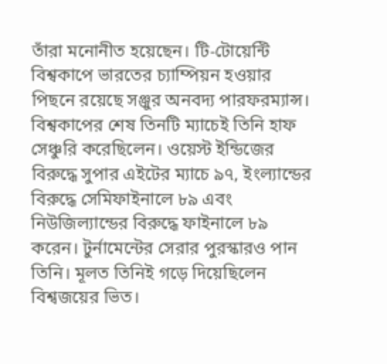তাঁরা মনোনীত হয়েছেন। টি-টোয়েন্টি বিশ্বকাপে ভারতের চ্যাম্পিয়ন হওয়ার পিছনে রয়েছে সঞ্জুর অনবদ্য পারফরম্যান্স। বিশ্বকাপের শেষ তিনটি ম্যাচেই তিনি হাফ সেঞ্চুরি করেছিলেন। ওয়েস্ট ইন্ডিজের বিরুদ্ধে সুপার এইটের ম্যাচে ৯৭, ইংল্যান্ডের বিরুদ্ধে সেমিফাইনালে ৮৯ এবং নিউজিল্যান্ডের বিরুদ্ধে ফাইনালে ৮৯ করেন। টুর্নামেন্টের সেরার পুরস্কারও পান তিনি। মূলত তিনিই গড়ে দিয়েছিলেন বিশ্বজয়ের ভিত।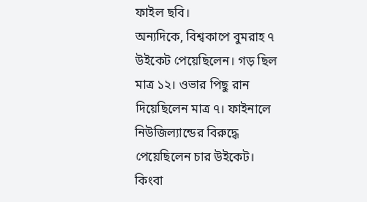ফাইল ছবি।
অন্যদিকে, বিশ্বকাপে বুমরাহ ৭ উইকেট পেয়েছিলেন। গড় ছিল মাত্র ১২। ওভার পিছু রান দিয়েছিলেন মাত্র ৭। ফাইনালে নিউজিল্যান্ডের বিরুদ্ধে পেয়েছিলেন চার উইকেট। কিংবা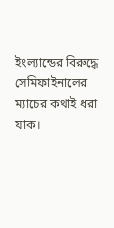ইংল্যান্ডের বিরুদ্ধে সেমিফাইনালের ম্যাচের কথাই ধরা যাক।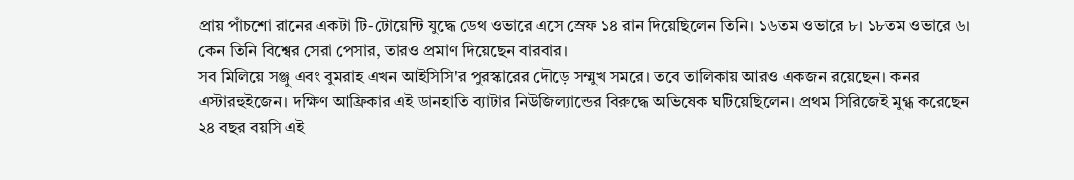প্রায় পাঁচশো রানের একটা টি-টোয়েন্টি যুদ্ধে ডেথ ওভারে এসে স্রেফ ১৪ রান দিয়েছিলেন তিনি। ১৬তম ওভারে ৮। ১৮তম ওভারে ৬। কেন তিনি বিশ্বের সেরা পেসার, তারও প্রমাণ দিয়েছেন বারবার।
সব মিলিয়ে সঞ্জু এবং বুমরাহ এখন আইসিসি'র পুরস্কারের দৌড়ে সম্মুখ সমরে। তবে তালিকায় আরও একজন রয়েছেন। কনর এস্টারহুইজেন। দক্ষিণ আফ্রিকার এই ডানহাতি ব্যাটার নিউজিল্যান্ডের বিরুদ্ধে অভিষেক ঘটিয়েছিলেন। প্রথম সিরিজেই মুগ্ধ করেছেন ২৪ বছর বয়সি এই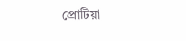প্রোটিয়া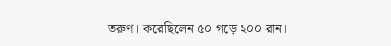তরুণ। করেছিলেন ৫০ গড়ে ২০০ রান।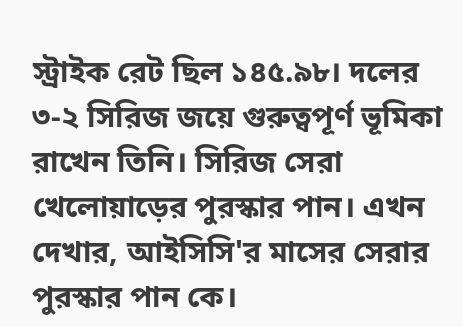স্ট্রাইক রেট ছিল ১৪৫.৯৮। দলের ৩-২ সিরিজ জয়ে গুরুত্বপূর্ণ ভূমিকা রাখেন তিনি। সিরিজ সেরা খেলোয়াড়ের পুরস্কার পান। এখন দেখার, আইসিসি'র মাসের সেরার পুরস্কার পান কে।